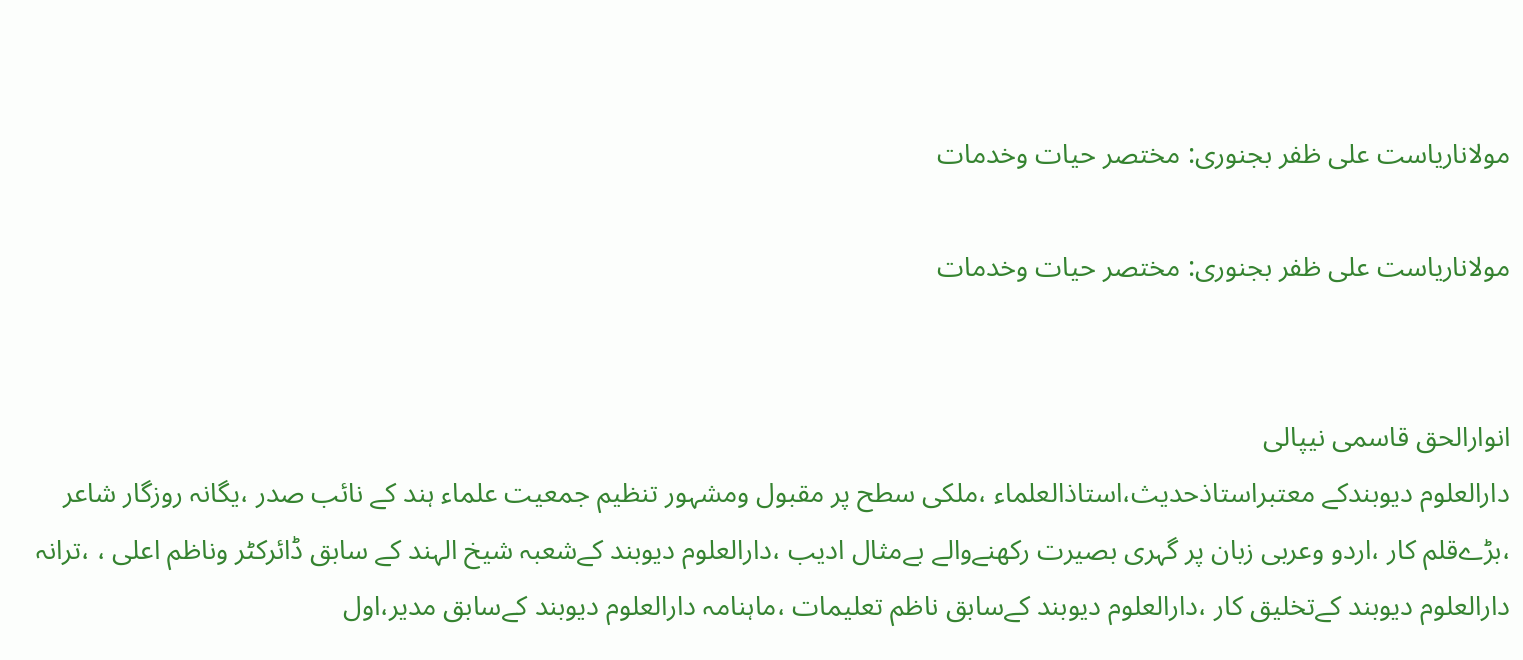مولاناریاست علی ظفر بجنوری: مختصر حیات وخدمات

مولاناریاست علی ظفر بجنوری: مختصر حیات وخدمات


انوارالحق قاسمی نیپالی
دارالعلوم دیوبندکے معتبراستاذحدیث،استاذالعلماء ،ملکی سطح پر مقبول ومشہور تنظیم جمعیت علماء ہند کے نائب صدر ،یگانہ روزگار شاعر ،بڑےقلم کار ،اردو وعربی زبان پر گہری بصیرت رکھنےوالے بےمثال ادیب ،دارالعلوم دیوبند کےشعبہ شیخ الہند کے سابق ڈائرکٹر وناظم اعلی ، ،ترانہ دارالعلوم دیوبند کےتخلیق کار ،دارالعلوم دیوبند کےسابق ناظم تعلیمات ،ماہنامہ دارالعلوم دیوبند کےسابق مدیر،اول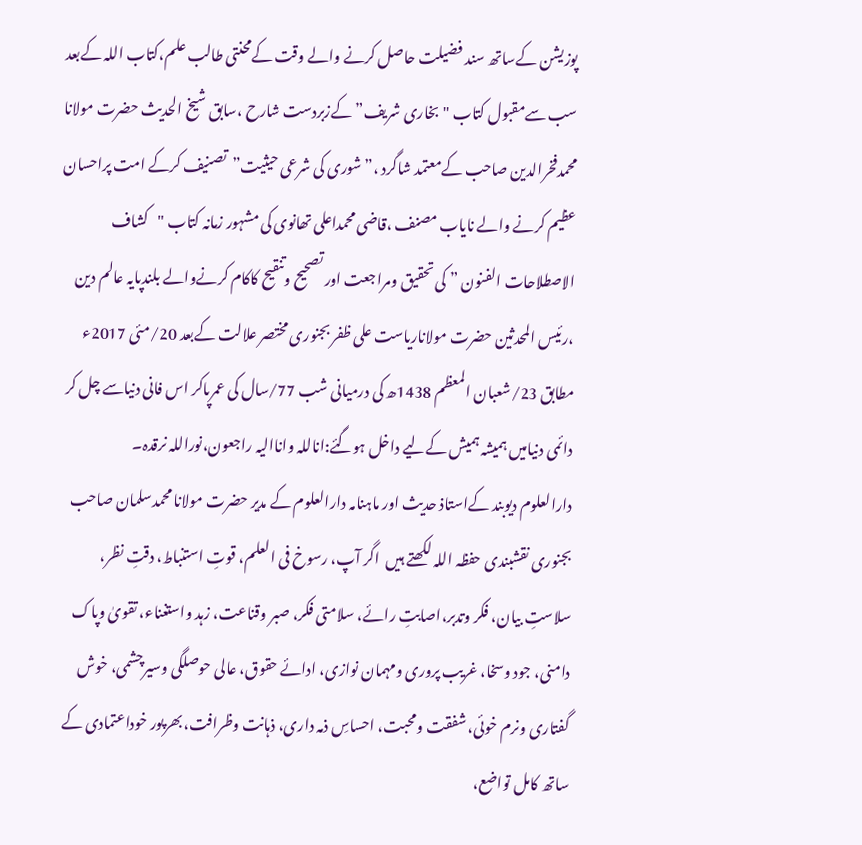پوزیشن کےساتھ سند فضیلت حاصل کرنے والے وقت کےمحنتی طالب علم،کتاب اللہ کےبعد سب سےمقبول کتاب "بخاری شریف” کےزبردست شارح ،سابق شیخ الحدیث حضرت مولانا محمدفخرالدین صاحب کےمعتمد شاگرد ،”شوری کی شرعی حیثیت”تصنیف کرکے امت پراحسان عظیم کرنے والے نایاب مصنف ،قاضی محمداعلی تھانوی کی مشہور زمانہ کتاب "کشاف الاصطلاحات الفنون ” کی تحقیق ومراجعت اور تصحیح وتنقیح کاکام کرنےوالے بلندپایہ عالم دین ،رئیس المحدثین حضرت مولاناریاست علی ظفر بجنوری مختصر علالت کےبعد 20/مئی 2017ء مطابق 23/شعبان المعظم 1438ھ کی درمیانی شب 77/سال کی عمرپاکر اس فانی دنیاسے چل کر دائمی دنیامیں ہمیشہ ہمیش کےلیے داخل ہوگئے:اناللہ واناالیہ راجعون،نوراللہ نرقدہ۔
دارالعلوم دیوبند کےاستاذ حدیث اور ماہنامہ دارالعلوم کے مدیر حضرت مولانا محمدسلمان صاحب بجنوری نقشبندی حفظہ اللہ لکھتے ہیں  اگر آپ، رسوخ فی العلم، قوتِ استنباط، دقتِ نظر، سلاستِ بیان، فکر وتدبر،اصابتِ رائے، سلامتی فکر، صبر وقناعت، زہد واستغناء، تقویٰ وپاک دامنی، جود وسخا، غریب پروری ومہمان نوازی، ادائے حقوق، عالی حوصلگی وسیرچشمی، خوش گفتاری ونرم خوئی، شفقت ومحبت، احساسِ ذمہ داری، ذہانت وظرافت، بھرپور خوداعتمادی کے ساتھ کامل تواضع،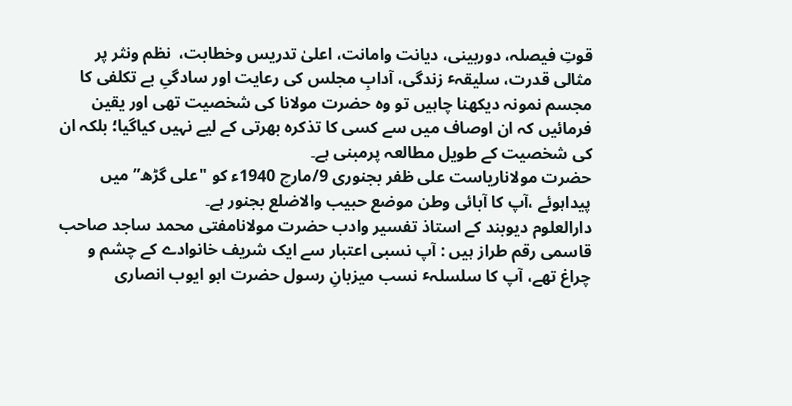قوتِ فیصلہ، دوربینی، دیانت وامانت، اعلیٰ تدریس وخطابت،  نظم ونثر پر مثالی قدرت، سلیقہٴ زندگی، آدابِ مجلس کی رعایت اور سادگیِ بے تکلفی کا مجسم نمونہ دیکھنا چاہیں تو وہ حضرت مولانا کی شخصیت تھی اور یقین فرمائیں کہ ان اوصاف میں سے کسی کا تذکرہ بھرتی کے لیے نہیں کیاگیا؛ بلکہ ان کی شخصیت کے طویل مطالعہ پرمبنی ہے۔
حضرت مولاناریاست علی ظفر بجنوری 9/مارچ 1940ء کو "علی گڑھ” میں پیداہوئے ،آپ کا آبائی وطن موضع حبیب والاضلع بجنور ہے۔
دارالعلوم دیوبند کے استاذ تفسیر وادب حضرت مولانامفتی محمد ساجد صاحب قاسمی رقم طراز ہیں : آپ نسبی اعتبار سے ایک شریف خانوادے کے چشم و چراغ تھے، آپ کا سلسلہٴ نسب میزبانِ رسول حضرت ابو ایوب انصاری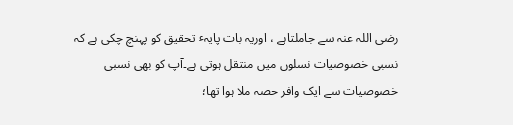رضی اللہ عنہ سے جاملتاہے ، اوریہ بات پایہٴ تحقیق کو پہنچ چکی ہے کہ نسبی خصوصیات نسلوں میں منتقل ہوتی ہے۔آپ کو بھی نسبی خصوصیات سے ایک وافر حصہ ملا ہوا تھا؛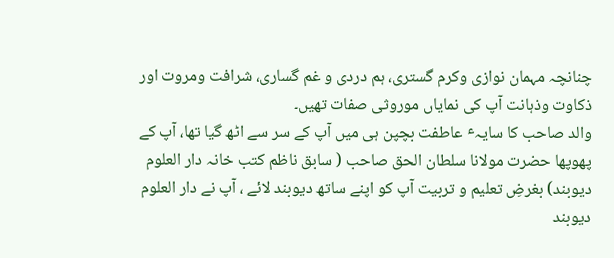چنانچہ مہمان نوازی وکرم گستری، ہم دردی و غم گساری، شرافت ومروت اور ذکاوت وذہانت آپ کی نمایاں موروثی صفات تھیں۔
والد صاحب کا سایہٴ عاطفت بچپن ہی میں آپ کے سر سے اٹھ گیا تھا، آپ کے پھوپھا حضرت مولانا سلطان الحق صاحب ( سابق ناظم کتب خانہ دار العلوم دیوبند) بغرضِ تعلیم و تربیت آپ کو اپنے ساتھ دیوبند لائے ، آپ نے دار العلوم دیوبند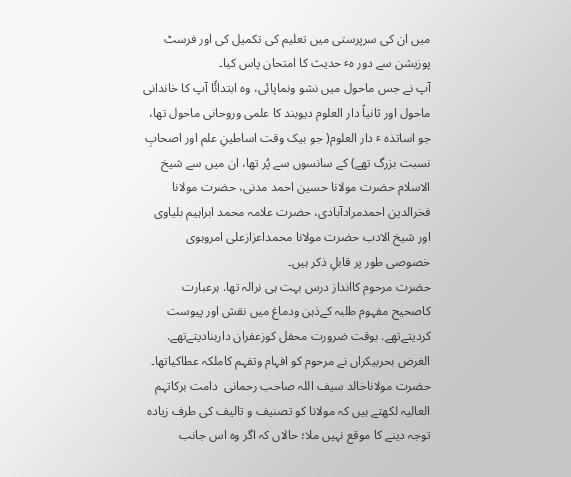میں ان کی سرپرستی میں تعلیم کی تکمیل کی اور فرسٹ پوزیشن سے دور ہٴ حدیث کا امتحان پاس کیا۔
آپ نے جس ماحول میں نشو ونماپائی، وہ ابتدائًا آپ کا خاندانی ماحول اور ثانیاً دار العلوم دیوبند کا علمی وروحانی ماحول تھا، جو اساتذہ ٴ دار العلوم( جو بیک وقت اساطینِ علم اور اصحابِ نسبت بزرگ تھے) کے سانسوں سے پُر تھا، ان میں سے شیخ الاسلام حضرت مولانا حسین احمد مدنی، حضرت مولانا فخرالدین احمدمرادآبادی، حضرت علامہ محمد ابراہیم بلیاوی اور شیخ الادب حضرت مولانا محمداعزازعلی امروہوی خصوصی طور پر قابلِ ذکر ہیں۔
حضرت مرحوم کاانداز درس بہت ہی نرالہ تھا. ہرعبارت کاصحیح مفہوم طلبہ کےذہن ودماغ میں نقش اور پیوست کردیتےتھے. بوقت ضرورت محفل کوزعفران داربنادیتےتھے. الغرض بحربیکراں نے مرحوم کو افہام وتفہم کاملکہ عطاکیاتھا۔
حضرت مولاناخالد سیف اللہ صاحب رحمانی  دامت برکاتہم العالیہ لکھتے ہیں کہ مولانا کو تصنیف و تالیف کی طرف زیادہ توجہ دینے کا موقع نہیں ملا؛ حالاں کہ اگر وہ اس جانب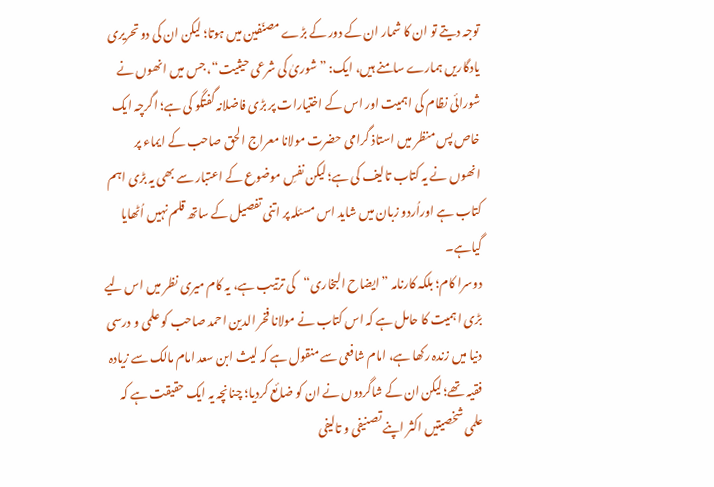توجہ دیتے تو ان کا شمار ان کے دور کے بڑے مصنّفین میں ہوتا؛ لیکن ان کی دو تحریری یادگاریں ہمارے سامنے ہیں، ایک: ”شوریٰ کی شرعی حیثیت“، جس میں انھوں نے شورائی نظام کی اہمیت اور اس کے اختیارات پر بڑی فاضلانہ گفتگو کی ہے؛ اگرچہ ایک خاص پس منظر میں استاذ گرامی حضرت مولانا معراج الحق صاحب کے ایماء پر انھوں نے یہ کتاب تالیف کی ہے؛ لیکن نفسِ موضوع کے اعتبار سے بھی یہ بڑی اہم کتاب ہے اوراُردو زبان میں شاید اس مسئلہ پر اتنی تفصیل کے ساتھ قلم نہیں اُٹھایا گیاہے۔
دوسرا کام؛ بلکہ کارنامہ ”ایضاح البخاری“کی ترتیب ہے، یہ کام میری نظر میں اس لیے بڑی اہمیت کا حامل ہے کہ اس کتاب نے مولانا فخر الدین احمد صاحب کو علمی و درسی دنیا میں زندہ رکھا ہے، امام شافعی سے منقول ہے کہ لیث ابن سعد امام مالک سے زیادہ فقیہ تھے؛ لیکن ان کے شاگردوں نے ان کو ضائع کردیا؛ چنانچہ یہ ایک حقیقت ہے کہ علمی شخصیتیں اکثر اپنے تصنیفی و تالیفی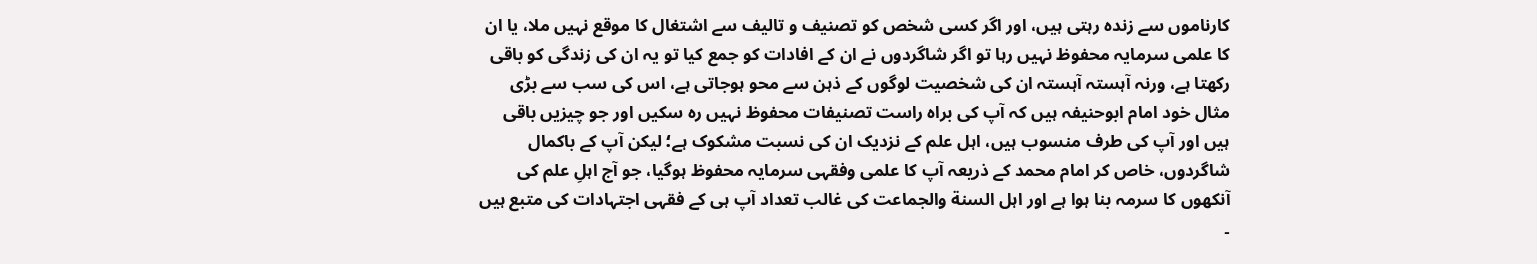کارناموں سے زندہ رہتی ہیں، اور اگر کسی شخص کو تصنیف و تالیف سے اشتغال کا موقع نہیں ملا، یا ان کا علمی سرمایہ محفوظ نہیں رہا تو اگر شاگردوں نے ان کے افادات کو جمع کیا تو یہ ان کی زندگی کو باقی رکھتا ہے، ورنہ آہستہ آہستہ ان کی شخصیت لوگوں کے ذہن سے محو ہوجاتی ہے، اس کی سب سے بڑی مثال خود امام ابوحنیفہ ہیں کہ آپ کی براہ راست تصنیفات محفوظ نہیں رہ سکیں اور جو چیزیں باقی ہیں اور آپ کی طرف منسوب ہیں، اہل علم کے نزدیک ان کی نسبت مشکوک ہے؛ لیکن آپ کے باکمال شاگردوں، خاص کر امام محمد کے ذریعہ آپ کا علمی وفقہی سرمایہ محفوظ ہوگیا، جو آج اہلِ علم کی آنکھوں کا سرمہ بنا ہوا ہے اور اہل السنة والجماعت کی غالب تعداد آپ ہی کے فقہی اجتہادات کی متبع ہیں ۔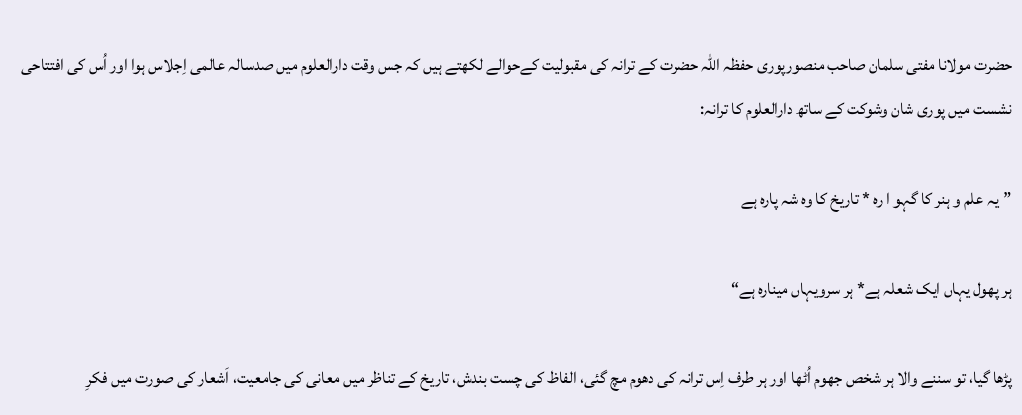حضرت مولانا مفتی سلمان صاحب منصورپوری حفظہ اللہ حضرت کے ترانہ کی مقبولیت کےحوالے لکھتے ہیں کہ جس وقت دارالعلوم میں صدسالہ عالمی اِجلاس ہوا اور اُس کی افتتاحی نشست میں پوری شان وشوکت کے ساتھ دارالعلوم کا ترانہ:

”یہ علم و ہنر کا گہو ا رہ * تاریخ کا وہ شہ پارہ ہے

ہر پھول یہاں ایک شعلہ ہے* ہر سرویہاں مینارہ ہے“

پڑھا گیا، تو سننے والا ہر شخص جھوم اُٹھا اور ہر طرف اِس ترانہ کی دھوم مچ گئی، الفاظ کی چست بندش، تاریخ کے تناظر میں معانی کی جامعیت، اَشعار کی صورت میں فکرِ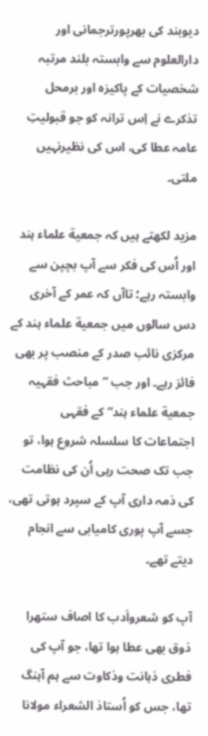دیوبند کی بھرپورترجمانی اور دارالعلوم سے وابستہ بلند مرتبہ شخصیات کے پاکیزہ اور برمحل تذکرے نے اِس ترانہ کو جو قبولیتِ عامہ عطا کی، اس کی نظیرنہیں ملتی۔

مزید لکھتے ہیں کہ جمعیة علماء ہند اور اُس کی فکر سے آپ بچپن سے وابستہ رہے؛ تاآں کہ عمر کے آخری دس سالوں میں جمعیة علماء ہند کے مرکزی نائب صدر کے منصب پر بھی فائز رہے۔ اور جب ”مباحث فقہیہ جمعیة علماء ہند“ کے فقہی اجتماعات کا سلسلہ شروع ہوا، تو جب تک صحت رہی اُن کی نظامت کی ذمہ داری آپ کے سپرد ہوتی تھی، جسے آپ پوری کامیابی سے انجام دیتے تھے۔

آپ کو شعرواَدب کا اصاف ستھرا ذوق بھی عطا ہوا تھا، جو آپ کی فطری ذہانت وذکاوت سے ہم آہنگ تھا، جس کو اُستاذ الشعراء مولانا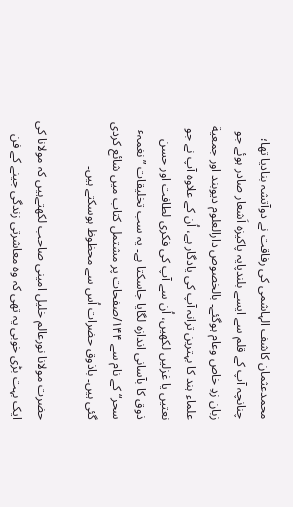محمدعثمان کاشف الہاشمی کی رفاقت نے دوآتشہ بنادیا تھا؛ چنانچہ آپ کے قلم سے ایسے بلندپایہ پاکیزہ اَشعار صادر ہوئے جو زبان زدِ خاص وعام ہوگئے۔ بالخصوص دارالعلوم دیوبند اور جمعیة علماء ہند کا بہترین ترانہ آپ کی یادگار ہے، اُن کے علاوہ آپ نے جو نعتیں یا غزلیں لکھیں، اُن سے آپ کی فکری لطافت اور حسن ذوق کا بآسانی اندازہ لگایا جاسکتا ہے۔ یہ سب تخلیقات ”نغمہٴ سحر“ کے نام سے ۱۴۴/صفحات پر مشتمل کتاب میں شائع کردی گئی ہیں۔ باذوق حضرات اُس سے محظوظ ہوسکتے ہیں۔

حضرت مولانا نورعالم خلیل امینی صاحب لکھتےہیں کہ مولانا کی ایک بہت بڑی خوبی یہ تھی کہ وہ معاشرتی زندگی جینے کے فن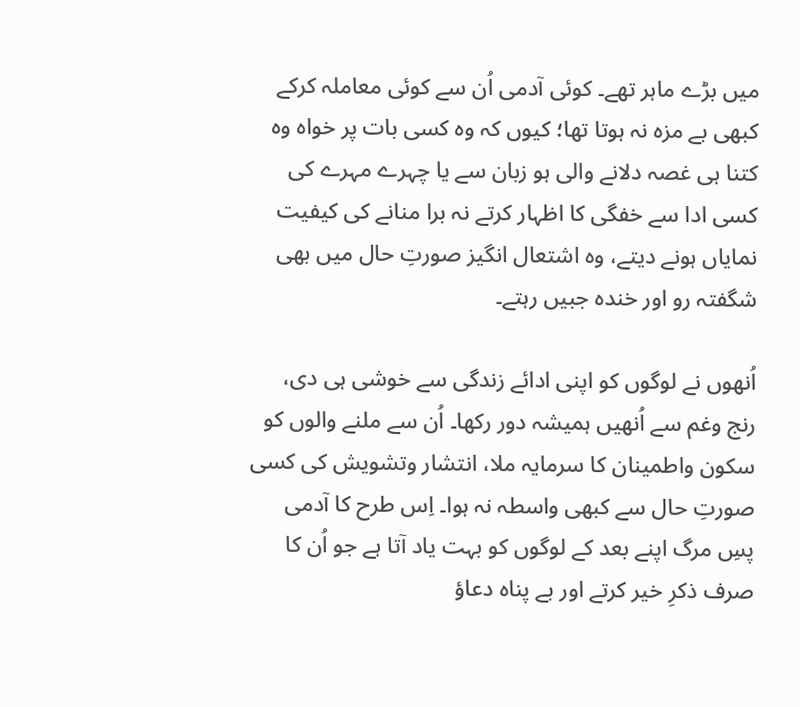میں بڑے ماہر تھے۔ کوئی آدمی اُن سے کوئی معاملہ کرکے کبھی بے مزہ نہ ہوتا تھا؛ کیوں کہ وہ کسی بات پر خواہ وہ کتنا ہی غصہ دلانے والی ہو زبان سے یا چہرے مہرے کی کسی ادا سے خفگی کا اظہار کرتے نہ برا منانے کی کیفیت نمایاں ہونے دیتے، وہ اشتعال انگیز صورتِ حال میں بھی شگفتہ رو اور خندہ جبیں رہتے۔

اُنھوں نے لوگوں کو اپنی ادائے زندگی سے خوشی ہی دی، رنج وغم سے اُنھیں ہمیشہ دور رکھا۔ اُن سے ملنے والوں کو سکون واطمینان کا سرمایہ ملا، انتشار وتشویش کی کسی صورتِ حال سے کبھی واسطہ نہ ہوا۔ اِس طرح کا آدمی پسِ مرگ اپنے بعد کے لوگوں کو بہت یاد آتا ہے جو اُن کا صرف ذکرِ خیر کرتے اور بے پناہ دعاؤ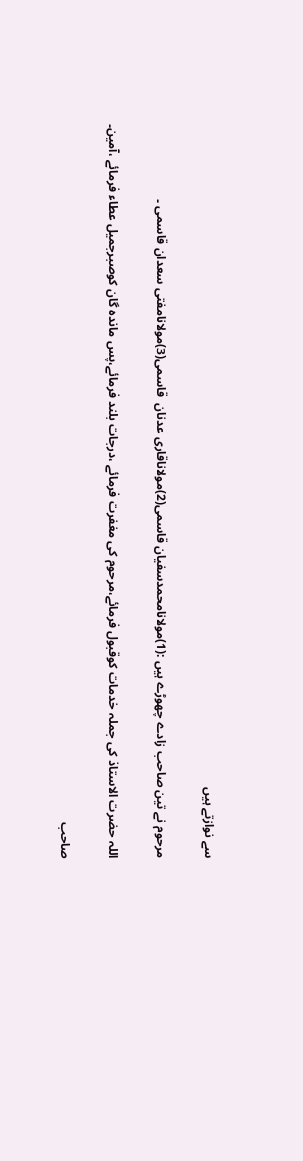سے نوازتے ہیں

مرحوم نے تین صاحب زادے چھوڑے ہیں :(1)مولانامحمدسفیان قاسمی(2)مولاناقاری عدنان  قاسمی(3)مولانامفتی سعدان قاسمی ۔

اللہ حضرت الاستاذ کی جملہ خدمات کوقبول فرمائے،مرحوم کی مغفرت فرمائے ،درجات بلند فرمائے،پس ماندہ گان کوصبرجمیل عطاء فرمائے ،آمین۔

صاحب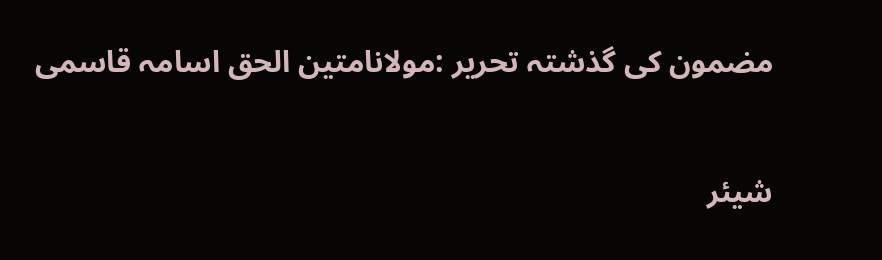مضمون کی گذشتہ تحریر :مولانامتین الحق اسامہ قاسمی

شیئر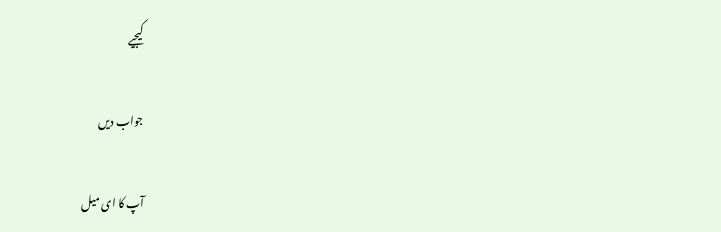کیجیے

جواب دیں

آپ کا ای میل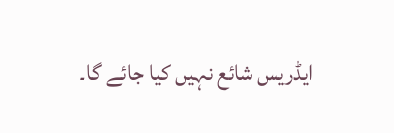ایڈریس شائع نہیں کیا جائے گا۔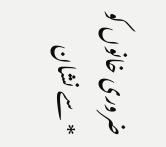ضروری خانوں کو * سے نشان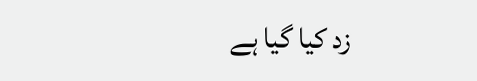زد کیا گیا ہے